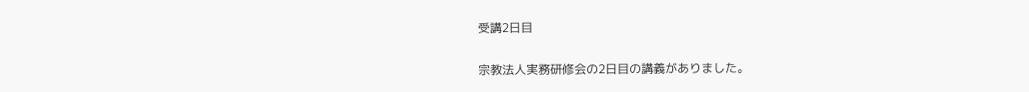受講2日目

宗教法人実務研修会の2日目の講義がありました。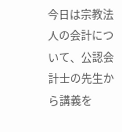今日は宗教法人の会計について、公認会計士の先生から講義を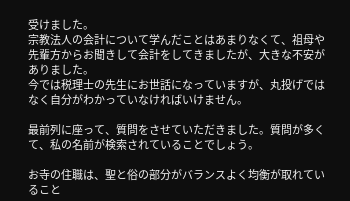受けました。
宗教法人の会計について学んだことはあまりなくて、祖母や先輩方からお聞きして会計をしてきましたが、大きな不安がありました。
今では税理士の先生にお世話になっていますが、丸投げではなく自分がわかっていなければいけません。

最前列に座って、質問をさせていただきました。質問が多くて、私の名前が検索されていることでしょう。

お寺の住職は、聖と俗の部分がバランスよく均衡が取れていること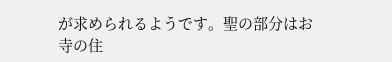が求められるようです。聖の部分はお寺の住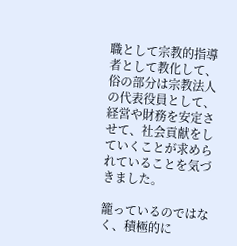職として宗教的指導者として教化して、俗の部分は宗教法人の代表役員として、経営や財務を安定させて、社会貢献をしていくことが求められていることを気づきました。

籠っているのではなく、積極的に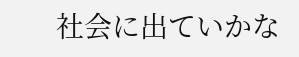社会に出ていかな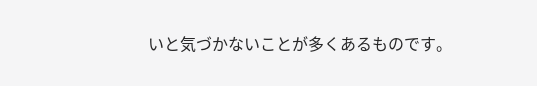いと気づかないことが多くあるものです。